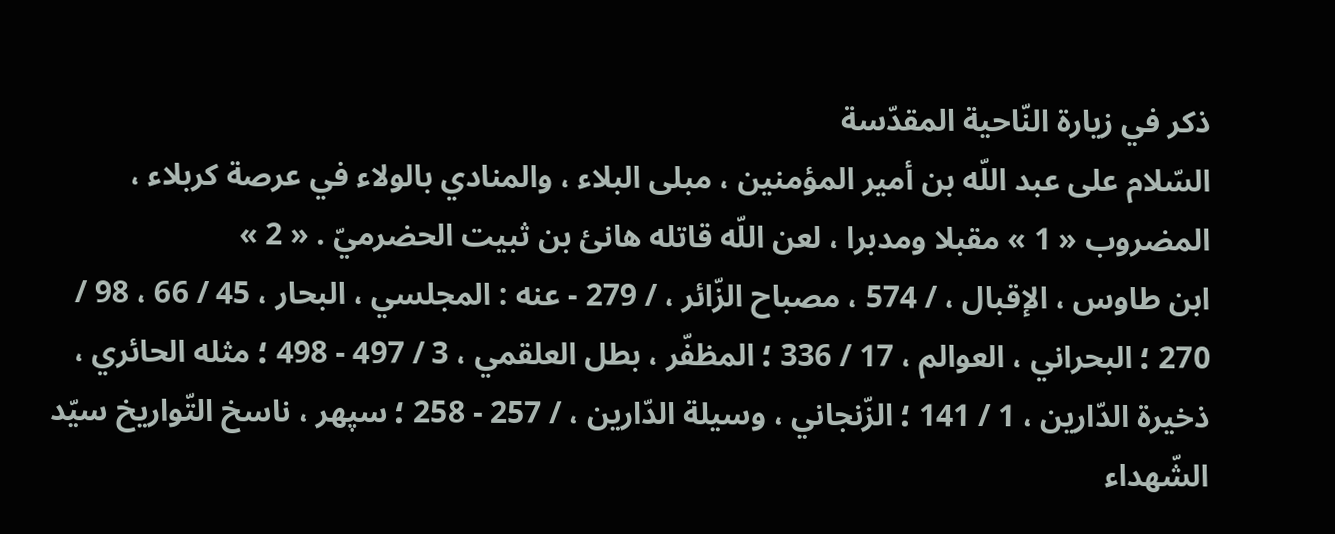ذكر في زيارة النّاحية المقدّسة
السّلام على عبد اللّه بن أمير المؤمنين ، مبلى البلاء ، والمنادي بالولاء في عرصة كربلاء ، المضروب « 1 » مقبلا ومدبرا ، لعن اللّه قاتله هانئ بن ثبيت الحضرميّ . « 2 »
ابن طاوس ، الإقبال ، / 574 ، مصباح الزّائر ، / 279 - عنه : المجلسي ، البحار ، 45 / 66 ، 98 / 270 ؛ البحراني ، العوالم ، 17 / 336 ؛ المظفّر ، بطل العلقمي ، 3 / 497 - 498 ؛ مثله الحائري ، ذخيرة الدّارين ، 1 / 141 ؛ الزّنجاني ، وسيلة الدّارين ، / 257 - 258 ؛ سپهر ، ناسخ التّواريخ سيّد الشّهداء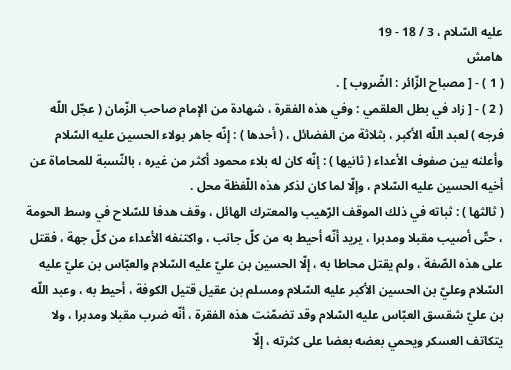عليه السّلام ، 3 / 18 - 19
هامش
( 1 ) - [ مصباح الزّائر : الضّروب ] .
( 2 ) - [ زاد في بطل العلقمي : وفي هذه الفقرة ، شهادة من الإمام صاحب الزّمان ( عجّل اللّه فرجه ) لعبد اللّه الأكبر ، بثلاثة من الفضائل ، ( أحدها ) : إنّه جاهر بولاء الحسين عليه السّلام وأعلنه بين صفوف الأعداء ( ثانيها ) : إنّه كان له بلاء محمود أكثر من غيره ، بالنّسبة للمحاماة عن أخيه الحسين عليه السّلام ، وإلّا لما كان لذكر هذه اللّفظة محل .
( ثالثها ) : ثباته في ذلك الموقف الرّهيب والمعترك الهائل ، وقف هدفا للسّلاح في وسط الحومة ، حتّى أصيب مقبلا ومدبرا ، يريد أنّه أحيط به من كلّ جانب ، واكتنفه الأعداء من كلّ جهة ، فقتل على هذه الصّفة ، ولم يقتل محاطا به ، إلّا الحسين بن عليّ عليه السّلام والعبّاس بن عليّ عليه السّلام وعليّ بن الحسين الأكبر عليه السّلام ومسلم بن عقيل قتيل الكوفة ، أحيط به ، وعبد اللّه بن عليّ شقسق العبّاس عليه السّلام وقد تضمّنت هذه الفقرة ، أنّه ضرب مقبلا ومدبرا ، ولا يتكاتف العسكر ويحمي بعضه بعضا على كثرته ، إلّا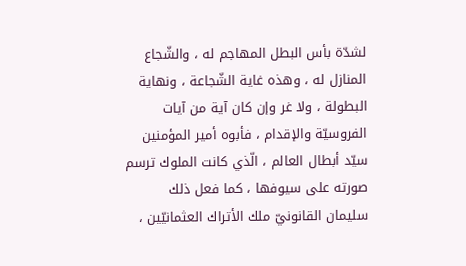لشدّة بأس البطل المهاجم له ، والشّجاع المنازل له ، وهذه غاية الشّجاعة ، ونهاية البطولة ، ولا غر وإن كان آية من آيات الفروسيّة والإقدام ، فأبوه أمير المؤمنين سيّد أبطال العالم ، الّذي كانت الملوك ترسم صورته على سيوفها ، كما فعل ذلك سليمان القانونيّ ملك الأتراك العثمانيّين ،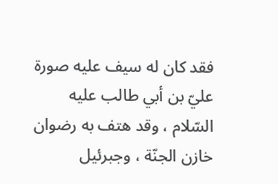فقد كان له سيف عليه صورة عليّ بن أبي طالب عليه السّلام ، وقد هتف به رضوان خازن الجنّة ، وجبرئيل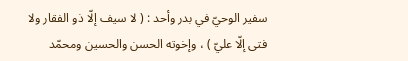سفير الوحيّ في بدر وأحد : ( لا سيف إلّا ذو الفقار ولا فتى إلّا عليّ ) ، وإخوته الحسن والحسين ومحمّد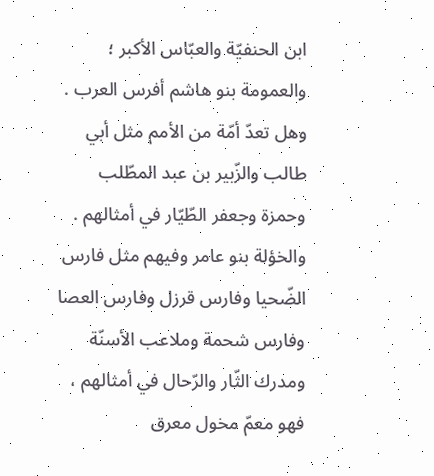ابن الحنفيّة والعبّاس الأكبر ؛ والعمومة بنو هاشم أفرس العرب . وهل تعدّ أمّة من الأمم مثل أبي طالب والزّبير بن عبد المطّلب وحمزة وجعفر الطّيّار في أمثالهم . والخؤلة بنو عامر وفيهم مثل فارس الضّحيا وفارس قرزل وفارس العصا وفارس شحمة وملاعب الأسنّة ومدرك الثّار والرّحال في أمثالهم ، فهو معمّ مخول معرق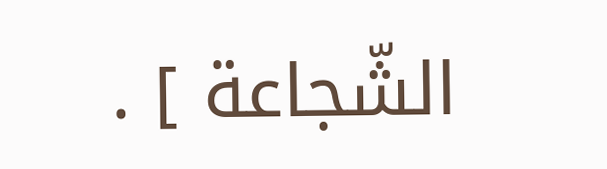الشّجاعة ] .